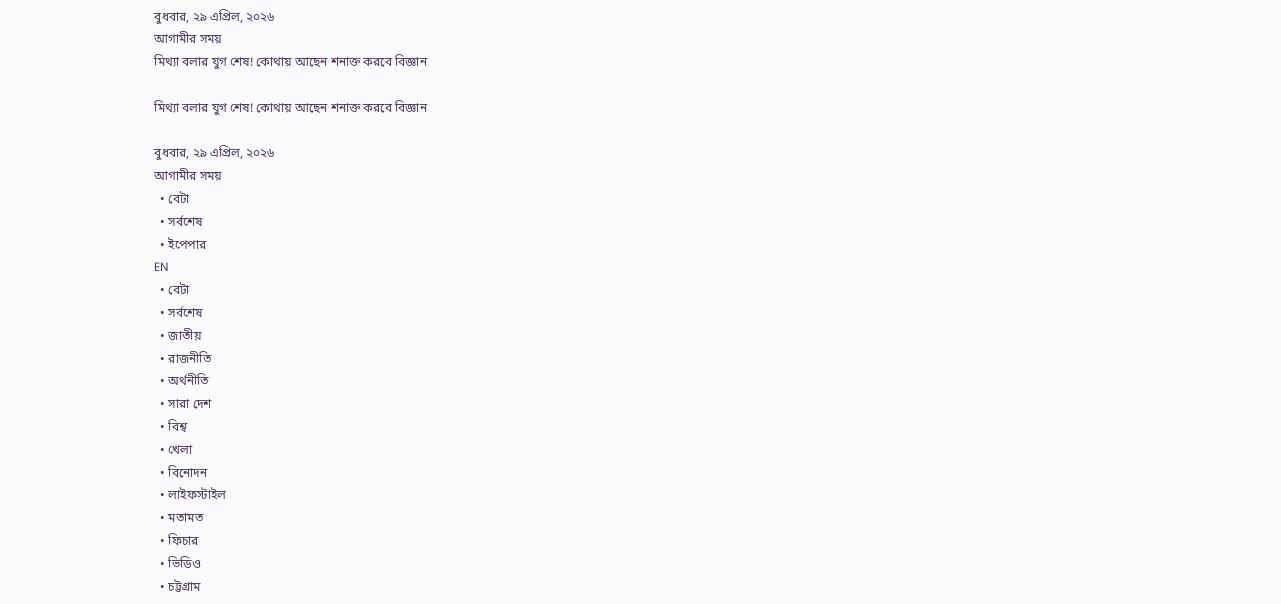বুধবার, ২৯ এপ্রিল, ২০২৬
আগামীর সময়
মিথ্যা বলার যুগ শেষ! কোথায় আছেন শনাক্ত করবে বিজ্ঞান

মিথ্যা বলার যুগ শেষ! কোথায় আছেন শনাক্ত করবে বিজ্ঞান

বুধবার, ২৯ এপ্রিল, ২০২৬
আগামীর সময়
  • বেটা
  • সর্বশেষ
  • ইপেপার
EN
  • বেটা
  • সর্বশেষ
  • জাতীয়
  • রাজনীতি
  • অর্থনীতি
  • সারা দেশ
  • বিশ্ব
  • খেলা
  • বিনোদন
  • লাইফস্টাইল
  • মতামত
  • ফিচার
  • ভিডিও
  • চট্টগ্রাম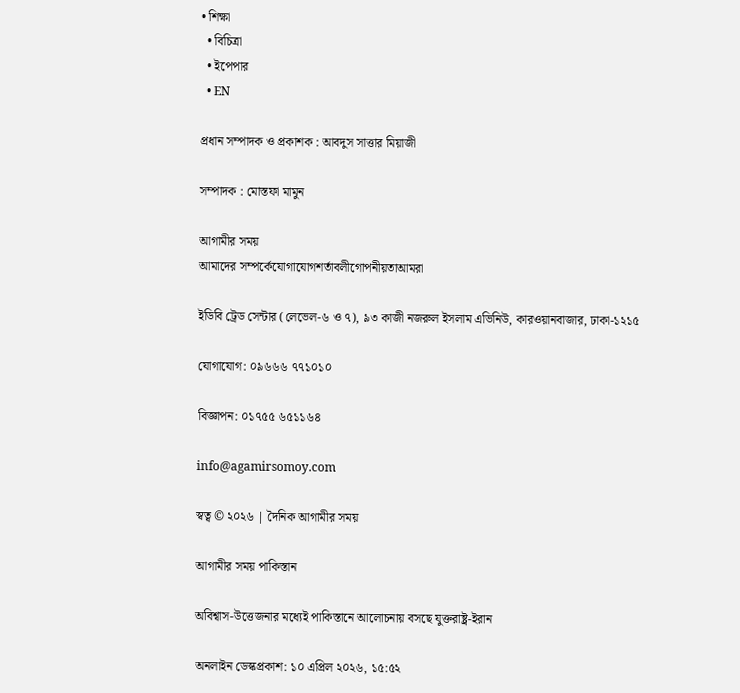• শিক্ষা
  • বিচিত্রা
  • ইপেপার
  • EN

প্রধান সম্পাদক ও প্রকাশক : আবদুস সাত্তার মিয়াজী

সম্পাদক : মোস্তফা মামুন

আগামীর সময়
আমাদের সম্পর্কেযোগাযোগশর্তাবলীগোপনীয়তাআমরা

ইডিবি ট্রেড সেন্টার (লেভেল-৬ ও ৭), ৯৩ কাজী নজরুল ইসলাম এভিনিউ, কারওয়ানবাজার, ঢাকা-১২১৫

যোগাযোগ: ০৯৬৬৬ ৭৭১০১০

বিজ্ঞাপন: ০১৭৫৫ ৬৫১১৬৪

info@agamirsomoy.com

স্বত্ব © ২০২৬ | দৈনিক আগামীর সময়

আগামীর সময় পাকিস্তান

অবিশ্বাস-উত্তেজনার মধ্যেই পাকিস্তানে আলোচনায় বসছে যুক্তরাষ্ট্র-ইরান

অনলাইন ডেস্কপ্রকাশ: ১০ এপ্রিল ২০২৬, ১৫:৫২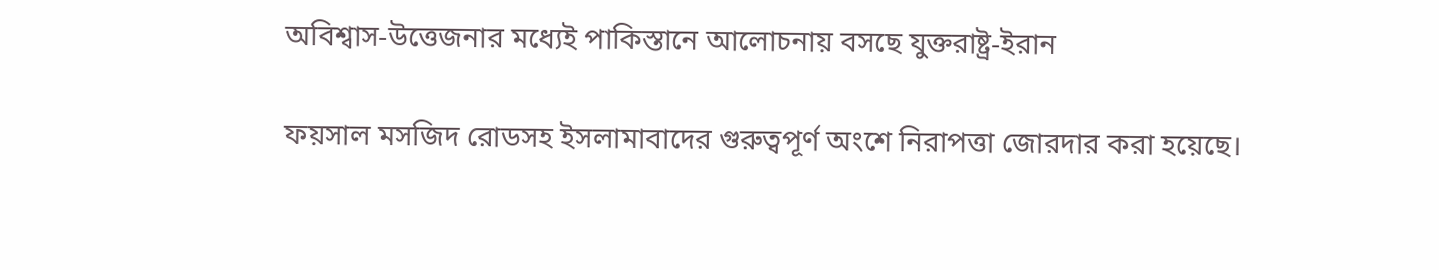অবিশ্বাস-উত্তেজনার মধ্যেই পাকিস্তানে আলোচনায় বসছে যুক্তরাষ্ট্র-ইরান

ফয়সাল মসজিদ রোডসহ ইসলামাবাদের গুরুত্বপূর্ণ অংশে নিরাপত্তা জোরদার করা হয়েছে।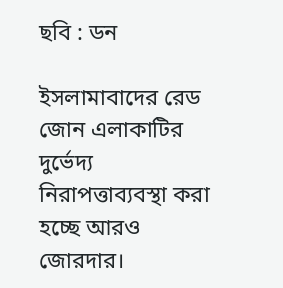ছবি : ডন

ইসলামাবাদের রেড জোন এলাকাটির দুর্ভেদ্য নিরাপত্তাব্যবস্থা করা হচ্ছে আরও জোরদার।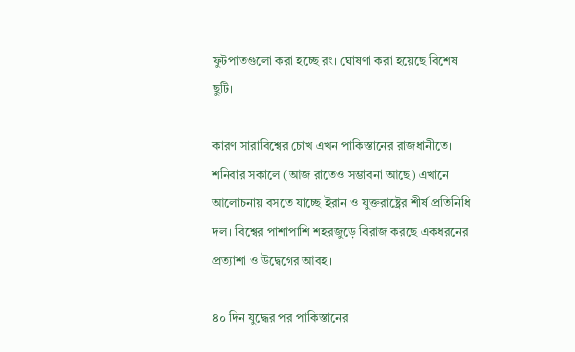ফুটপাতগুলো করা হচ্ছে রং। ঘোষণা করা হয়েছে বিশেষ ছুটি।

কারণ সারাবিশ্বের চোখ এখন পাকিস্তানের রাজধানীতে। শনিবার সকালে (আজ রাতেও সম্ভাবনা আছে) এখানে আলোচনায় বসতে যাচ্ছে ইরান ও যুক্তরাষ্ট্রের শীর্ষ প্রতিনিধি দল। বিশ্বের পাশাপাশি শহরজুড়ে বিরাজ করছে একধরনের প্রত্যাশা ও উদ্বেগের আবহ।

৪০ দিন যুদ্ধের পর পাকিস্তানের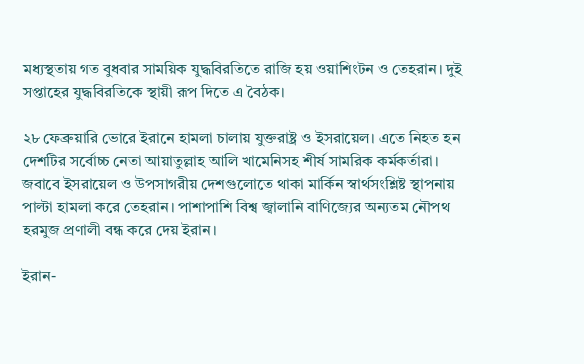মধ্যস্থতায় গত বুধবার সাময়িক যুদ্ধবিরতিতে রাজি হয় ওয়াশিংটন ও তেহরান। দুই সপ্তাহের যুদ্ধবিরতিকে স্থায়ী রূপ দিতে এ বৈঠক।

২৮ ফেব্রুয়ারি ভোরে ইরানে হামলা চালায় যুক্তরাষ্ট্র ও ইসরায়েল। এতে নিহত হন দেশটির সর্বোচ্চ নেতা আয়াতুল্লাহ আলি খামেনিসহ শীর্ষ সামরিক কর্মকর্তারা। জবাবে ইসরায়েল ও উপসাগরীয় দেশগুলোতে থাকা মার্কিন স্বার্থসংশ্লিষ্ট স্থাপনায় পাল্টা হামলা করে তেহরান। পাশাপাশি বিশ্ব জ্বালানি বাণিজ্যের অন্যতম নৌপথ হরমুজ প্রণালী বন্ধ করে দেয় ইরান।

ইরান-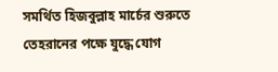সমর্থিত হিজবুল্লাহ মার্চের শুরুতে তেহরানের পক্ষে যুদ্ধে যোগ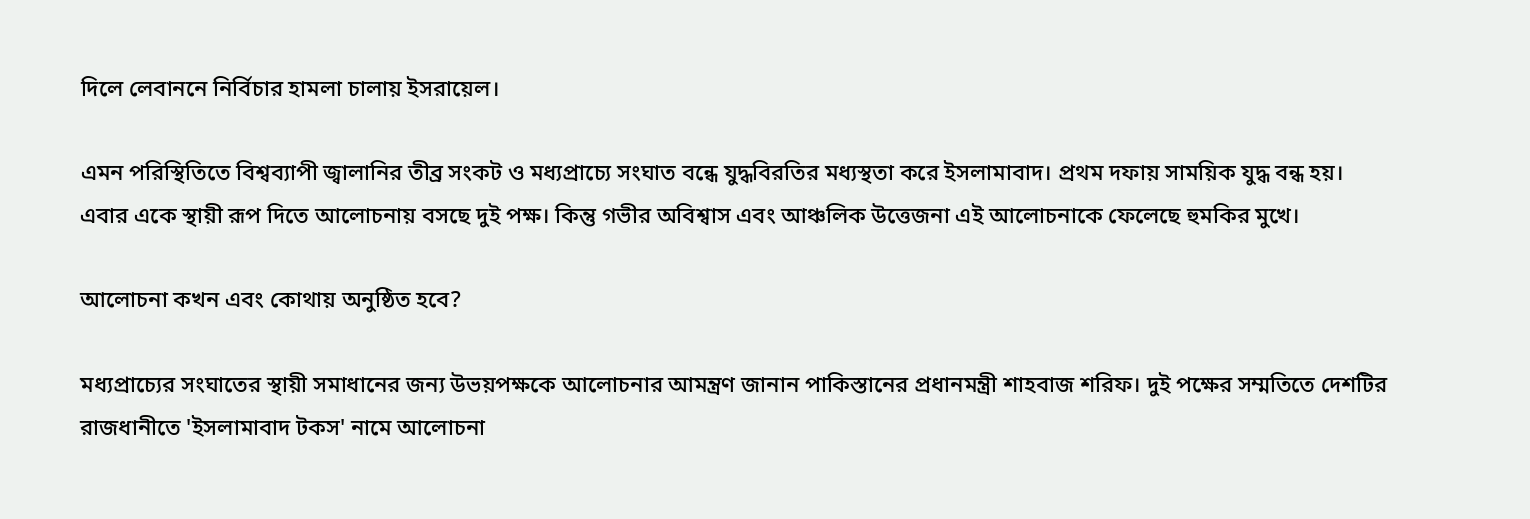দিলে লেবাননে নির্বিচার হামলা চালায় ইসরায়েল।

এমন পরিস্থিতিতে বিশ্বব্যাপী জ্বালানির তীব্র সংকট ও মধ্যপ্রাচ্যে সংঘাত বন্ধে যুদ্ধবিরতির মধ্যস্থতা করে ইসলামাবাদ। প্রথম দফায় সাময়িক যুদ্ধ বন্ধ হয়। এবার একে স্থায়ী রূপ দিতে আলোচনায় বসছে দুই পক্ষ। কিন্তু গভীর অবিশ্বাস এবং আঞ্চলিক উত্তেজনা এই আলোচনাকে ফেলেছে হুমকির মুখে।

আলোচনা কখন এবং কোথায় অনুষ্ঠিত হবে?

মধ্যপ্রাচ্যের সংঘাতের স্থায়ী সমাধানের জন্য উভয়পক্ষকে আলোচনার আমন্ত্রণ জানান পাকিস্তানের প্রধানমন্ত্রী শাহবাজ শরিফ। দুই পক্ষের সম্মতিতে দেশটির রাজধানীতে 'ইসলামাবাদ টকস' নামে আলোচনা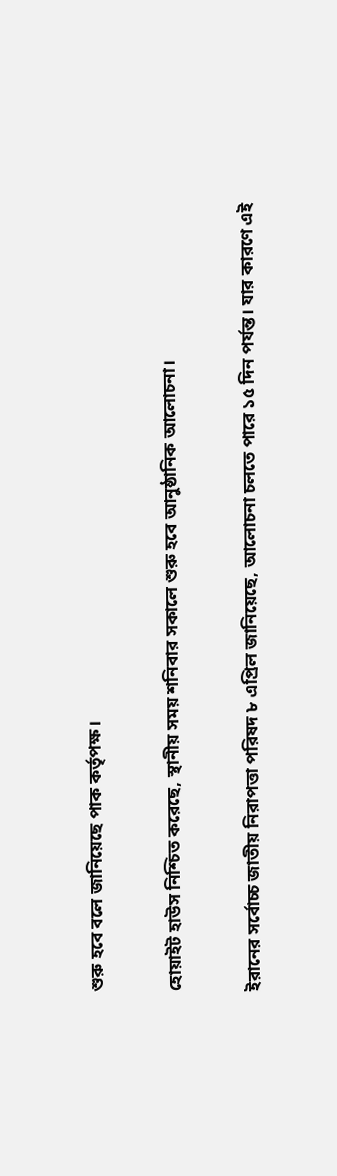শুরু হবে বলে জানিয়েছে পাক কর্তৃপক্ষ।

হোয়াইট হাউস নিশ্চিত করেছে, স্থানীয় সময় শনিবার সকালে শুরু হবে আনুষ্ঠানিক আলোচনা।

ইরানের সর্বোচ্চ জাতীয় নিরাপত্তা পরিষদ ৮ এপ্রিল জানিয়েছে, আলোচনা চলতে পারে ১৫ দিন পর্যন্ত। যার কারণে এই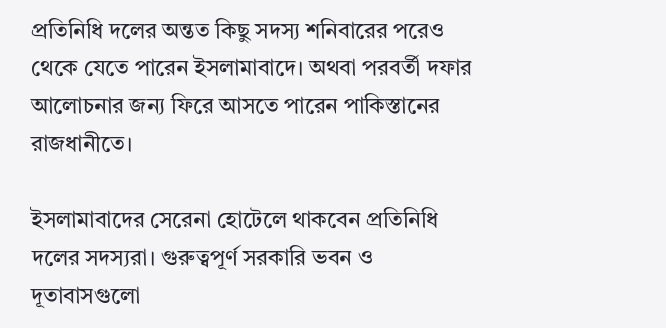প্রতিনিধি দলের অন্তত কিছু সদস্য শনিবারের পরেও থেকে যেতে পারেন ইসলামাবাদে। অথবা পরবর্তী দফার আলোচনার জন্য ফিরে আসতে পারেন পাকিস্তানের রাজধানীতে।

ইসলামাবাদের সেরেনা হোটেলে থাকবেন প্রতিনিধি দলের সদস্যরা। গুরুত্বপূর্ণ সরকারি ভবন ও দূতাবাসগুলো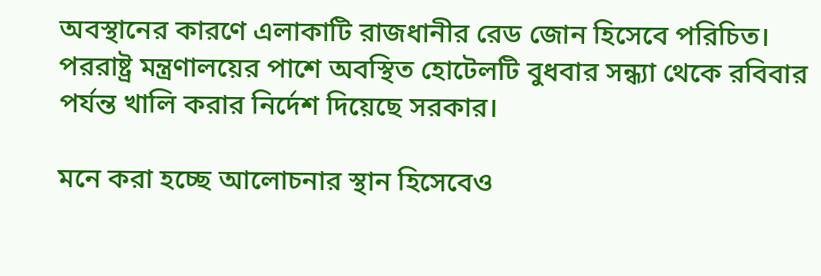অবস্থানের কারণে এলাকাটি রাজধানীর রেড জোন হিসেবে পরিচিত। পররাষ্ট্র মন্ত্রণালয়ের পাশে অবস্থিত হোটেলটি বুধবার সন্ধ্যা থেকে রবিবার পর্যন্ত খালি করার নির্দেশ দিয়েছে সরকার।

মনে করা হচ্ছে আলোচনার স্থান হিসেবেও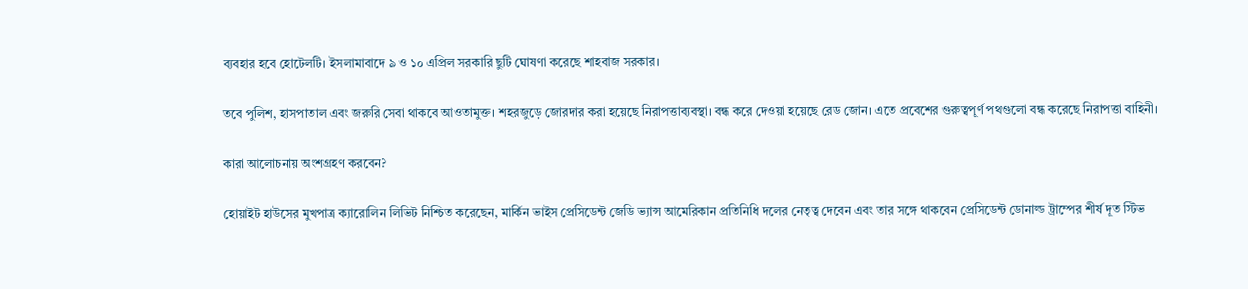ব্যবহার হবে হোটেলটি। ইসলামাবাদে ৯ ও ১০ এপ্রিল সরকারি ছুটি ঘোষণা করেছে শাহবাজ সরকার।

তবে পুলিশ, হাসপাতাল এবং জরুরি সেবা থাকবে আওতামুক্ত। শহরজুড়ে জোরদার করা হয়েছে নিরাপত্তাব্যবস্থা। বন্ধ করে দেওয়া হয়েছে রেড জোন। এতে প্রবেশের গুরুত্বপূর্ণ পথগুলো বন্ধ করেছে নিরাপত্তা বাহিনী।

কারা আলোচনায় অংশগ্রহণ করবেন?

হোয়াইট হাউসের মুখপাত্র ক্যারোলিন লিভিট নিশ্চিত করেছেন, মার্কিন ভাইস প্রেসিডেন্ট জেডি ভ্যান্স আমেরিকান প্রতিনিধি দলের নেতৃত্ব দেবেন এবং তার সঙ্গে থাকবেন প্রেসিডেন্ট ডোনাল্ড ট্রাম্পের শীর্ষ দূত স্টিভ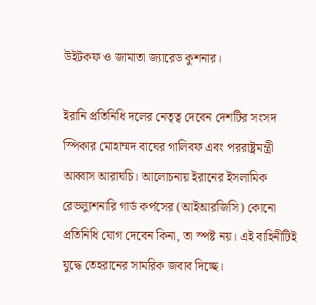উইটকফ ও জামাতা জ্যারেড কুশনার।

ইরানি প্রতিনিধি দলের নেতৃত্ব দেবেন দেশটির সংসদ স্পিকার মোহাম্মদ বাঘের গালিবফ এবং পররাষ্ট্রমন্ত্রী আব্বাস আরাঘচি। আলোচনায় ইরানের ইসলামিক রেভল্যুশনারি গার্ড কর্পসের (আইআরজিসি) কোনো প্রতিনিধি যোগ দেবেন কিনা, তা স্পষ্ট নয়। এই বাহিনীটিই যুদ্ধে তেহরানের সামরিক জবাব দিচ্ছে।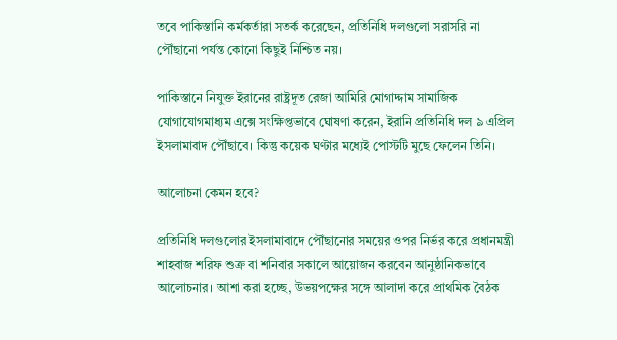তবে পাকিস্তানি কর্মকর্তারা সতর্ক করেছেন, প্রতিনিধি দলগুলো সরাসরি না পৌঁছানো পর্যন্ত কোনো কিছুই নিশ্চিত নয়।

পাকিস্তানে নিযুক্ত ইরানের রাষ্ট্রদূত রেজা আমিরি মোগাদ্দাম সামাজিক যোগাযোগমাধ্যম এক্সে সংক্ষিপ্তভাবে ঘোষণা করেন, ইরানি প্রতিনিধি দল ৯ এপ্রিল ইসলামাবাদ পৌঁছাবে। কিন্তু কয়েক ঘণ্টার মধ্যেই পোস্টটি মুছে ফেলেন তিনি।

আলোচনা কেমন হবে?

প্রতিনিধি দলগুলোর ইসলামাবাদে পৌঁছানোর সময়ের ওপর নির্ভর করে প্রধানমন্ত্রী শাহবাজ শরিফ শুক্র বা শনিবার সকালে আয়োজন করবেন আনুষ্ঠানিকভাবে আলোচনার। আশা করা হচ্ছে, উভয়পক্ষের সঙ্গে আলাদা করে প্রাথমিক বৈঠক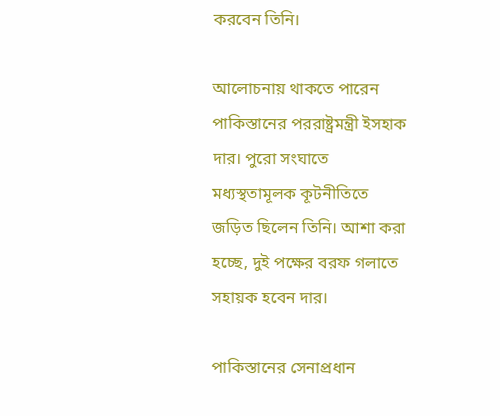করবেন তিনি।

আলোচনায় থাকতে পারেন পাকিস্তানের পররাষ্ট্রমন্ত্রী ইসহাক দার। পুরো সংঘাতে মধ্যস্থতামূলক কূটনীতিতে জড়িত ছিলেন তিনি। আশা করা হচ্ছে, দুই পক্ষের বরফ গলাতে সহায়ক হবেন দার।

পাকিস্তানের সেনাপ্রধান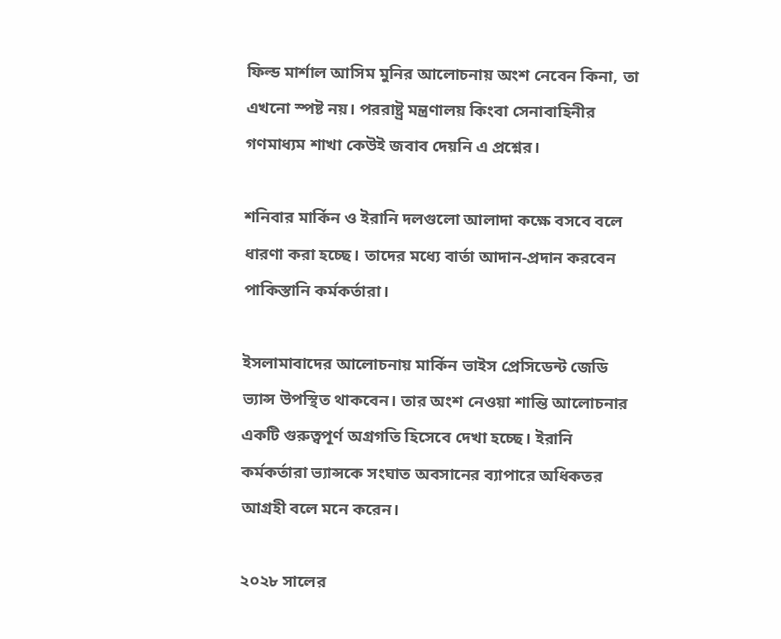ফিল্ড মার্শাল আসিম মুনির আলোচনায় অংশ নেবেন কিনা, তা এখনো স্পষ্ট নয়। পররাষ্ট্র মন্ত্রণালয় কিংবা সেনাবাহিনীর গণমাধ্যম শাখা কেউই জবাব দেয়নি এ প্রশ্নের।

শনিবার মার্কিন ও ইরানি দলগুলো আলাদা কক্ষে বসবে বলে ধারণা করা হচ্ছে। তাদের মধ্যে বার্তা আদান-প্রদান করবেন পাকিস্তানি কর্মকর্তারা।

ইসলামাবাদের আলোচনায় মার্কিন ভাইস প্রেসিডেন্ট জেডি ভ্যান্স উপস্থিত থাকবেন। তার অংশ নেওয়া শান্তি আলোচনার একটি গুরুত্বপূর্ণ অগ্রগতি হিসেবে দেখা হচ্ছে। ইরানি কর্মকর্তারা ভ্যান্সকে সংঘাত অবসানের ব্যাপারে অধিকতর আগ্রহী বলে মনে করেন।

২০২৮ সালের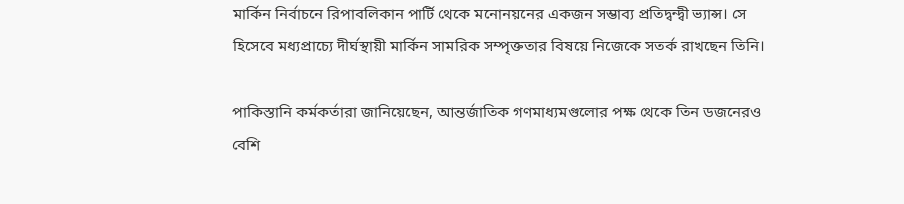মার্কিন নির্বাচনে রিপাবলিকান পার্টি থেকে মনোনয়নের একজন সম্ভাব্য প্রতিদ্বন্দ্বী ভ্যান্স। সে হিসেবে মধ্যপ্রাচ্যে দীর্ঘস্থায়ী মার্কিন সামরিক সম্পৃক্ততার বিষয়ে নিজেকে সতর্ক রাখছেন তিনি।

পাকিস্তানি কর্মকর্তারা জানিয়েছেন, আন্তর্জাতিক গণমাধ্যমগুলোর পক্ষ থেকে তিন ডজনেরও বেশি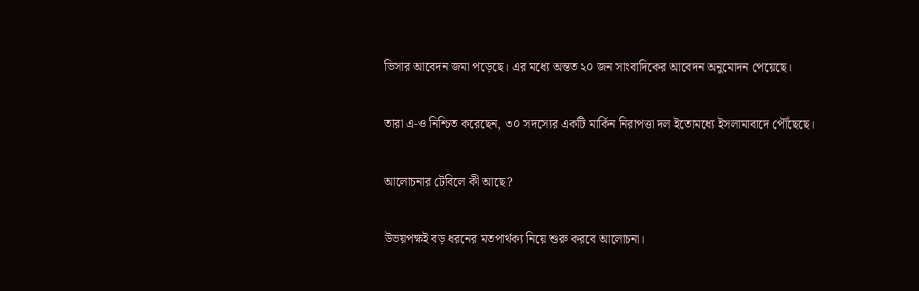ভিসার আবেদন জমা পড়েছে। এর মধ্যে অন্তত ২০ জন সাংবাদিকের আবেদন অনুমোদন পেয়েছে।

তারা এ-ও নিশ্চিত করেছেন, ৩০ সদস্যের একটি মার্কিন নিরাপত্তা দল ইতোমধ্যে ইসলামাবাদে পৌঁছেছে।

আলোচনার টেবিলে কী আছে?

উভয়পক্ষই বড় ধরনের মতপার্থক্য নিয়ে শুরু করবে আলোচনা।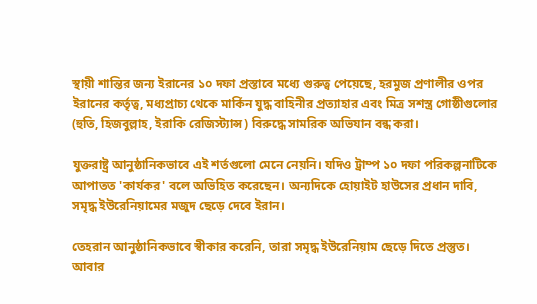স্থায়ী শান্তির জন্য ইরানের ১০ দফা প্রস্তাবে মধ্যে গুরুত্ব পেয়েছে, হরমুজ প্রণালীর ওপর ইরানের কর্তৃত্ব, মধ্যপ্রাচ্য থেকে মার্কিন যুদ্ধ বাহিনীর প্রত্যাহার এবং মিত্র সশস্ত্র গোষ্ঠীগুলোর (হুতি, হিজবুল্লাহ, ইরাকি রেজিস্ট্যান্স) বিরুদ্ধে সামরিক অভিযান বন্ধ করা।

যুক্তরাষ্ট্র আনুষ্ঠানিকভাবে এই শর্তগুলো মেনে নেয়নি। যদিও ট্রাম্প ১০ দফা পরিকল্পনাটিকে আপাতত 'কার্যকর' বলে অভিহিত করেছেন। অন্যদিকে হোয়াইট হাউসের প্রধান দাবি, সমৃদ্ধ ইউরেনিয়ামের মজুদ ছেড়ে দেবে ইরান।

তেহরান আনুষ্ঠানিকভাবে স্বীকার করেনি, তারা সমৃদ্ধ ইউরেনিয়াম ছেড়ে দিতে প্রস্তুত। আবার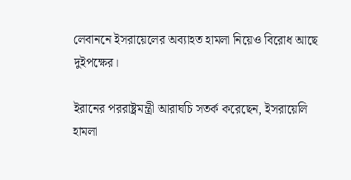লেবাননে ইসরায়েলের অব্যাহত হামলা নিয়েও বিরোধ আছে দুইপক্ষের।

ইরানের পররাষ্ট্রমন্ত্রী আরাঘচি সতর্ক করেছেন, ইসরায়েলি হামলা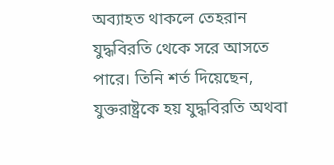অব্যাহত থাকলে তেহরান যুদ্ধবিরতি থেকে সরে আসতে পারে। তিনি শর্ত দিয়েছেন, যুক্তরাষ্ট্রকে হয় যুদ্ধবিরতি অথবা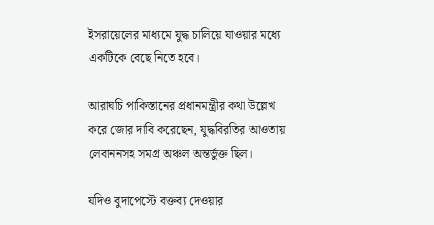ইসরায়েলের মাধ্যমে যুদ্ধ চালিয়ে যাওয়ার মধ্যে একটিকে বেছে নিতে হবে।

আরাঘচি পাকিস্তানের প্রধানমন্ত্রীর কথা উল্লেখ করে জোর দাবি করেছেন, যুদ্ধবিরতির আওতায় লেবাননসহ সমগ্র অঞ্চল অন্তর্ভুক্ত ছিল।

যদিও বুদাপেস্টে বক্তব্য দেওয়ার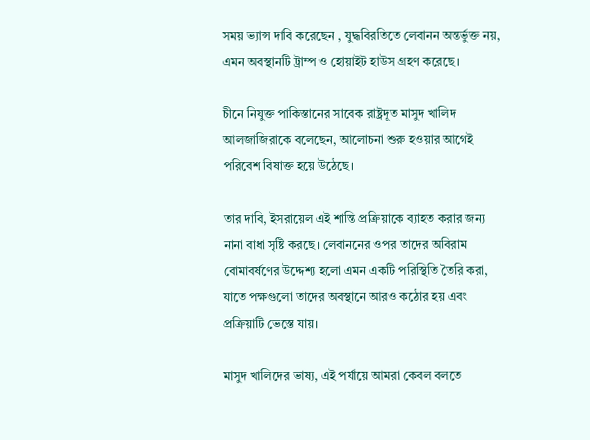সময় ভ্যান্স দাবি করেছেন , যুদ্ধবিরতিতে লেবানন অন্তর্ভুক্ত নয়, এমন অবস্থানটি ট্রাম্প ও হোয়াইট হাউস গ্রহণ করেছে।

চীনে নিযুক্ত পাকিস্তানের সাবেক রাষ্ট্রদূত মাসুদ খালিদ আলজাজিরাকে বলেছেন, আলোচনা শুরু হওয়ার আগেই পরিবেশ বিষাক্ত হয়ে উঠেছে।

তার দাবি, ইসরায়েল এই শান্তি প্রক্রিয়াকে ব্যাহত করার জন্য নানা বাধা সৃষ্টি করছে। লেবাননের ওপর তাদের অবিরাম বোমাবর্ষণের উদ্দেশ্য হলো এমন একটি পরিস্থিতি তৈরি করা, যাতে পক্ষগুলো তাদের অবস্থানে আরও কঠোর হয় এবং প্রক্রিয়াটি ভেস্তে যায়।

মাসুদ খালিদের ভাষ্য, এই পর্যায়ে আমরা কেবল বলতে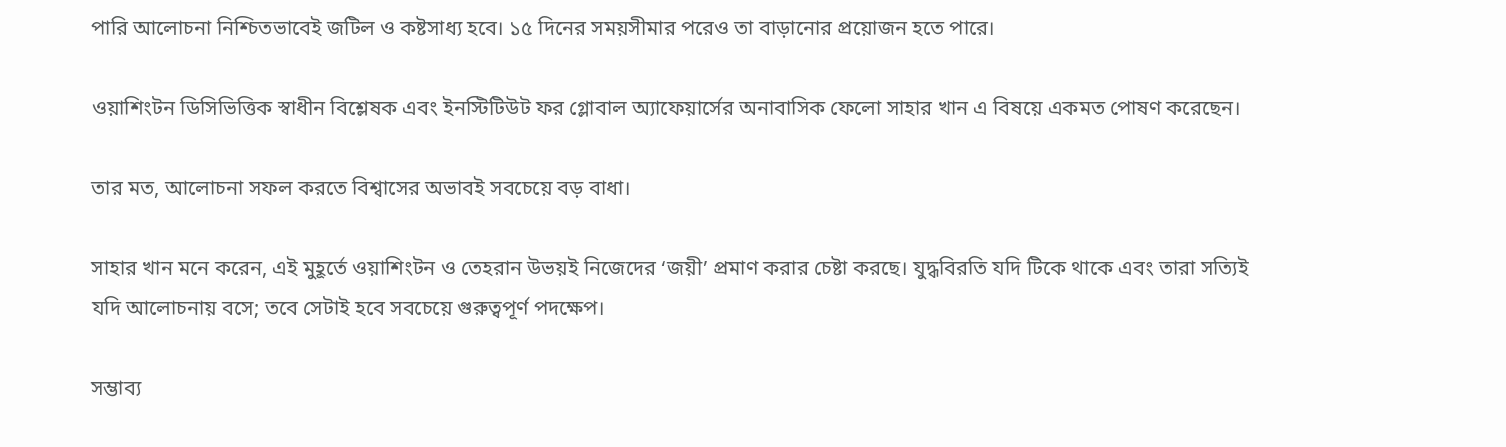পারি আলোচনা নিশ্চিতভাবেই জটিল ও কষ্টসাধ্য হবে। ১৫ দিনের সময়সীমার পরেও তা বাড়ানোর প্রয়োজন হতে পারে।

ওয়াশিংটন ডিসিভিত্তিক স্বাধীন বিশ্লেষক এবং ইনস্টিটিউট ফর গ্লোবাল অ্যাফেয়ার্সের অনাবাসিক ফেলো সাহার খান এ বিষয়ে একমত পোষণ করেছেন।

তার মত, আলোচনা সফল করতে বিশ্বাসের অভাবই সবচেয়ে বড় বাধা।

সাহার খান মনে করেন, এই মুহূর্তে ওয়াশিংটন ও তেহরান উভয়ই নিজেদের ‘জয়ী’ প্রমাণ করার চেষ্টা করছে। যুদ্ধবিরতি যদি টিকে থাকে এবং তারা সত্যিই যদি আলোচনায় বসে; তবে সেটাই হবে সবচেয়ে গুরুত্বপূর্ণ পদক্ষেপ।

সম্ভাব্য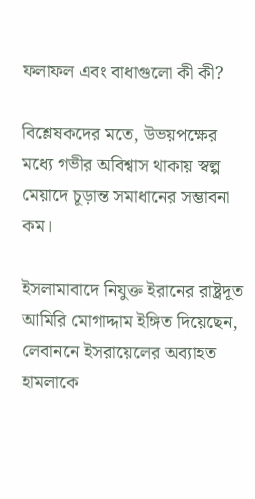ফলাফল এবং বাধাগুলো কী কী?

বিশ্লেষকদের মতে, উভয়পক্ষের মধ্যে গভীর অবিশ্বাস থাকায় স্বল্প মেয়াদে চূড়ান্ত সমাধানের সম্ভাবনা কম।

ইসলামাবাদে নিযুক্ত ইরানের রাষ্ট্রদূত আমিরি মোগাদ্দাম ইঙ্গিত দিয়েছেন, লেবাননে ইসরায়েলের অব্যাহত হামলাকে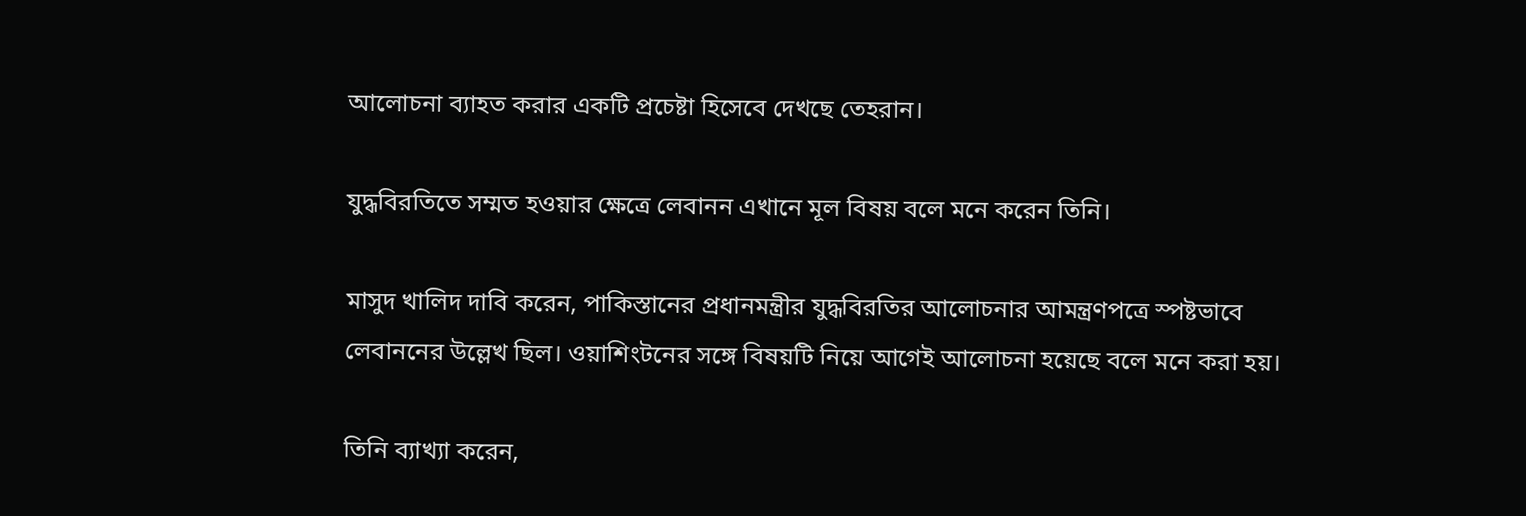আলোচনা ব্যাহত করার একটি প্রচেষ্টা হিসেবে দেখছে তেহরান।

যুদ্ধবিরতিতে সম্মত হওয়ার ক্ষেত্রে লেবানন এখানে মূল বিষয় বলে মনে করেন তিনি।

মাসুদ খালিদ দাবি করেন, পাকিস্তানের প্রধানমন্ত্রীর যুদ্ধবিরতির আলোচনার আমন্ত্রণপত্রে স্পষ্টভাবে লেবাননের উল্লেখ ছিল। ওয়াশিংটনের সঙ্গে বিষয়টি নিয়ে আগেই আলোচনা হয়েছে বলে মনে করা হয়।

তিনি ব্যাখ্যা করেন,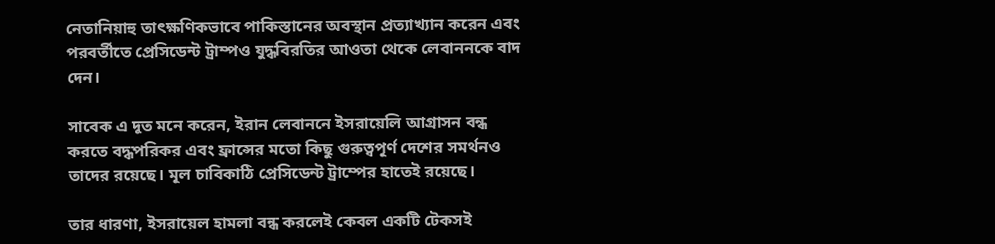নেতানিয়াহু তাৎক্ষণিকভাবে পাকিস্তানের অবস্থান প্রত্যাখ্যান করেন এবং পরবর্তীতে প্রেসিডেন্ট ট্রাম্পও যুদ্ধবিরতির আওতা থেকে লেবাননকে বাদ দেন।

সাবেক এ দূত মনে করেন, ইরান লেবাননে ইসরায়েলি আগ্রাসন বন্ধ করতে বদ্ধপরিকর এবং ফ্রান্সের মতো কিছু গুরুত্বপূর্ণ দেশের সমর্থনও তাদের রয়েছে। মূল চাবিকাঠি প্রেসিডেন্ট ট্রাম্পের হাতেই রয়েছে।

তার ধারণা, ইসরায়েল হামলা বন্ধ করলেই কেবল একটি টেকসই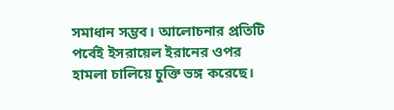সমাধান সম্ভব। আলোচনার প্রতিটি পর্বেই ইসরায়েল ইরানের ওপর হামলা চালিয়ে চুক্তি ভঙ্গ করেছে।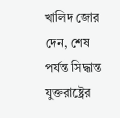খালিদ জোর দেন, শেষ পর্যন্ত সিদ্ধান্ত যুক্তরাষ্ট্রের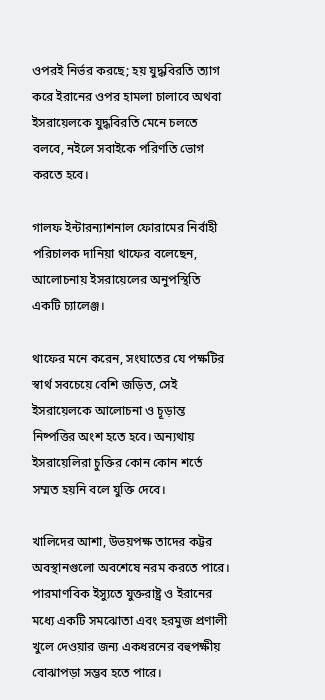ওপরই নির্ভর করছে; হয় যুদ্ধবিরতি ত্যাগ করে ইরানের ওপর হামলা চালাবে অথবা ইসরায়েলকে যুদ্ধবিরতি মেনে চলতে বলবে, নইলে সবাইকে পরিণতি ভোগ করতে হবে।

গালফ ইন্টারন্যাশনাল ফোরামের নির্বাহী পরিচালক দানিয়া থাফের বলেছেন, আলোচনায় ইসরায়েলের অনুপস্থিতি একটি চ্যালেঞ্জ।

থাফের মনে করেন, সংঘাতের যে পক্ষটির স্বার্থ সবচেয়ে বেশি জড়িত, সেই ইসরায়েলকে আলোচনা ও চূড়ান্ত নিষ্পত্তির অংশ হতে হবে। অন্যথায় ইসরায়েলিরা চুক্তির কোন কোন শর্তে সম্মত হয়নি বলে যুক্তি দেবে।

খালিদের আশা, উভয়পক্ষ তাদের কট্টর অবস্থানগুলো অবশেষে নরম করতে পারে। পারমাণবিক ইস্যুতে যুক্তরাষ্ট্র ও ইরানের মধ্যে একটি সমঝোতা এবং হরমুজ প্রণালী খুলে দেওয়ার জন্য একধরনের বহুপক্ষীয় বোঝাপড়া সম্ভব হতে পারে।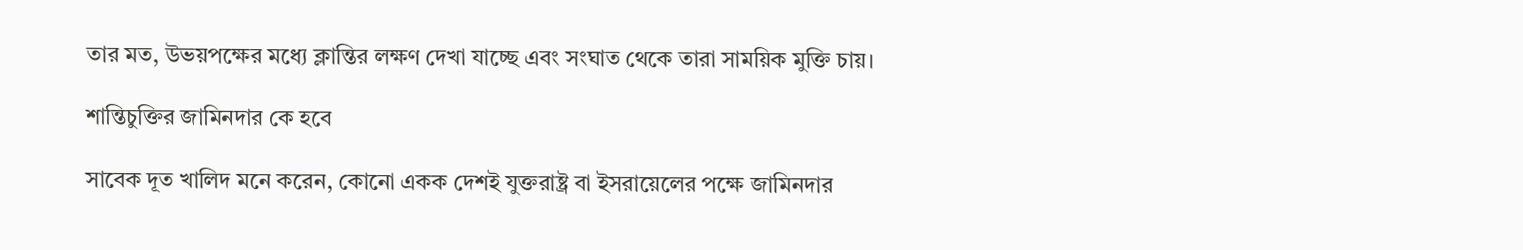তার মত, উভয়পক্ষের মধ্যে ক্লান্তির লক্ষণ দেখা যাচ্ছে এবং সংঘাত থেকে তারা সাময়িক মুক্তি চায়।

শান্তিচুক্তির জামিনদার কে হবে

সাবেক দূত খালিদ মনে করেন, কোনো একক দেশই যুক্তরাষ্ট্র বা ইসরায়েলের পক্ষে জামিনদার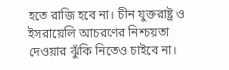হতে রাজি হবে না। চীন যুক্তরাষ্ট্র ও ইসরায়েলি আচরণের নিশ্চয়তা দেওয়ার ঝুঁকি নিতেও চাইবে না।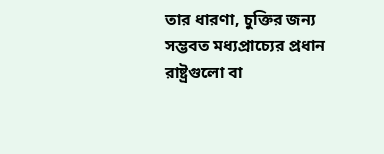তার ধারণা, চুক্তির জন্য সম্ভবত মধ্যপ্রাচ্যের প্রধান রাষ্ট্রগুলো বা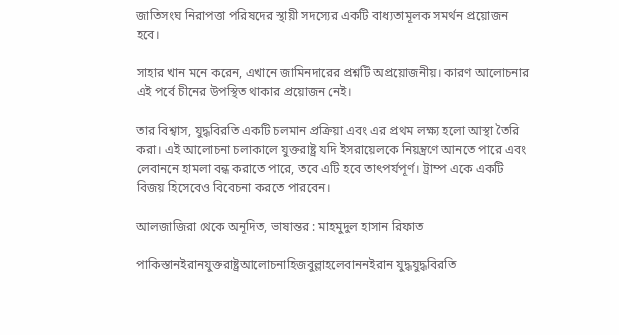জাতিসংঘ নিরাপত্তা পরিষদের স্থায়ী সদস্যের একটি বাধ্যতামূলক সমর্থন প্রয়োজন হবে।

সাহার খান মনে করেন, এখানে জামিনদারের প্রশ্নটি অপ্রয়োজনীয়। কারণ আলোচনার এই পর্বে চীনের উপস্থিত থাকার প্রয়োজন নেই।

তার বিশ্বাস, যুদ্ধবিরতি একটি চলমান প্রক্রিয়া এবং এর প্রথম লক্ষ্য হলো আস্থা তৈরি করা। এই আলোচনা চলাকালে যুক্তরাষ্ট্র যদি ইসরায়েলকে নিয়ন্ত্রণে আনতে পারে এবং লেবাননে হামলা বন্ধ করাতে পারে, তবে এটি হবে তাৎপর্যপূর্ণ। ট্রাম্প একে একটি বিজয় হিসেবেও বিবেচনা করতে পারবেন।

আলজাজিরা থেকে অনূদিত, ভাষান্তর : মাহমুদুল হাসান রিফাত

পাকিস্তানইরানযুক্তরাষ্ট্রআলোচনাহিজবুল্লাহলেবাননইরান যুদ্ধযুদ্ধবিরতি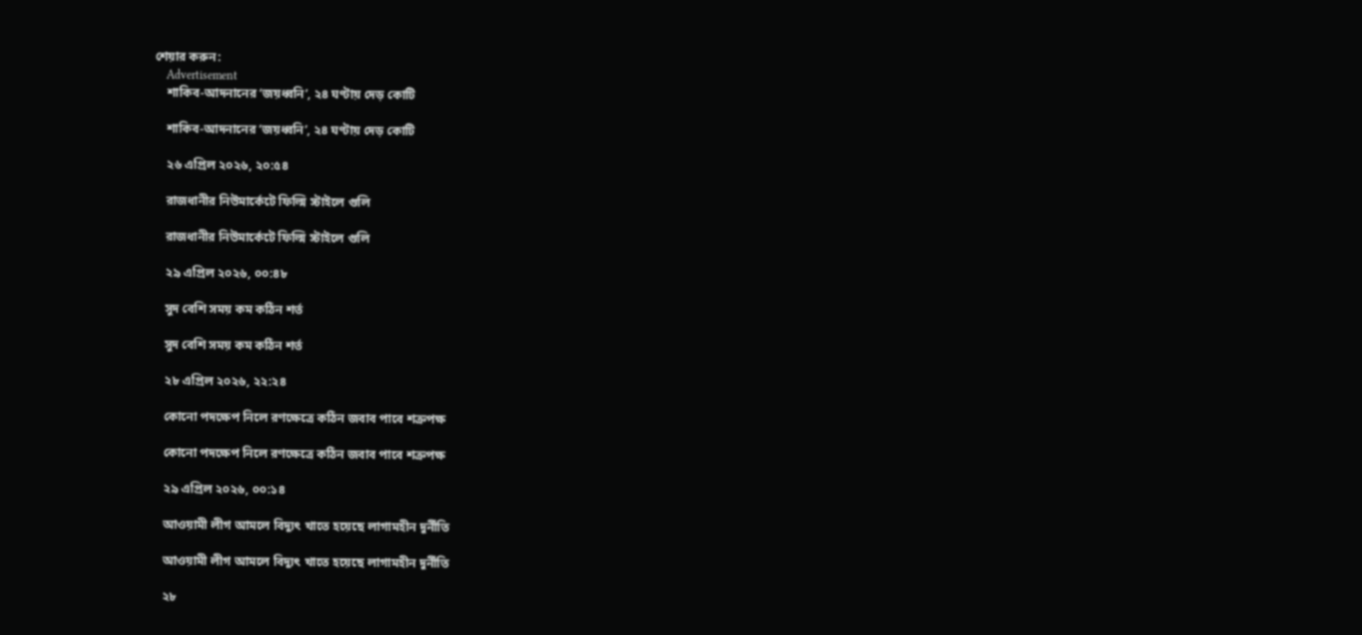শেয়ার করুন:
    Advertisement
    শাকিব-আদনানের ‘জয়ধ্বনি’, ২৪ ঘণ্টায় দেড় কোটি

    শাকিব-আদনানের ‘জয়ধ্বনি’, ২৪ ঘণ্টায় দেড় কোটি

    ২৬ এপ্রিল ২০২৬, ২০:৫৪

    রাজধানীর নিউমার্কেটে ফিল্মি স্টাইলে গুলি

    রাজধানীর নিউমার্কেটে ফিল্মি স্টাইলে গুলি

    ২৯ এপ্রিল ২০২৬, ০০:৪৮

    সুদ বেশি সময় কম কঠিন শর্ত

    সুদ বেশি সময় কম কঠিন শর্ত

    ২৮ এপ্রিল ২০২৬, ২২:২৪

    কোনো পদক্ষেপ নিলে রণক্ষেত্রে কঠিন জবাব পাবে শত্রুপক্ষ

    কোনো পদক্ষেপ নিলে রণক্ষেত্রে কঠিন জবাব পাবে শত্রুপক্ষ

    ২৯ এপ্রিল ২০২৬, ০০:১৪

    আওয়ামী লীগ আমলে বিদ্যুৎ খাতে হয়েছে লাগামহীন দুর্নীতি

    আওয়ামী লীগ আমলে বিদ্যুৎ খাতে হয়েছে লাগামহীন দুর্নীতি

    ২৮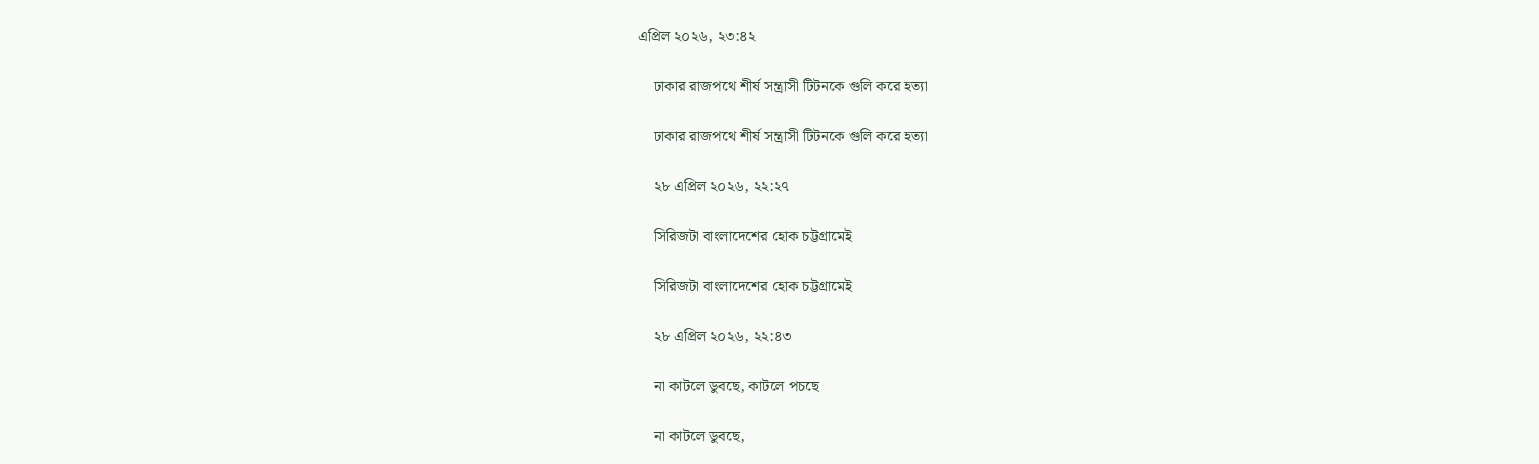এপ্রিল ২০২৬, ২৩:৪২

    ঢাকার রাজপথে শীর্ষ সন্ত্রাসী টিটনকে গুলি করে হত্যা

    ঢাকার রাজপথে শীর্ষ সন্ত্রাসী টিটনকে গুলি করে হত্যা

    ২৮ এপ্রিল ২০২৬, ২২:২৭

    সিরিজটা বাংলাদেশের হোক চট্টগ্রামেই

    সিরিজটা বাংলাদেশের হোক চট্টগ্রামেই

    ২৮ এপ্রিল ২০২৬, ২২:৪৩

    না কাটলে ডুবছে, কাটলে পচছে

    না কাটলে ডুবছে,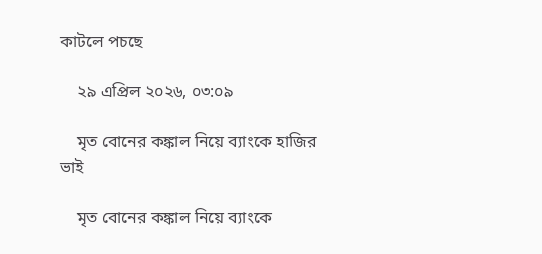কাটলে পচছে

    ২৯ এপ্রিল ২০২৬, ০৩:০৯

    মৃত বোনের কঙ্কাল নিয়ে ব্যাংকে হাজির ভাই

    মৃত বোনের কঙ্কাল নিয়ে ব্যাংকে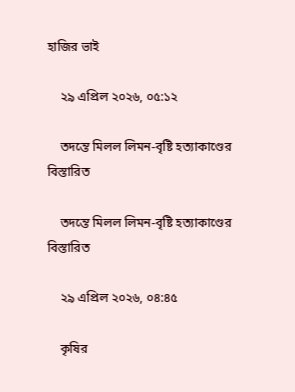হাজির ভাই

    ২৯ এপ্রিল ২০২৬, ০৫:১২

    তদন্তে মিলল লিমন-বৃষ্টি হত্যাকাণ্ডের বিস্তারিত

    তদন্তে মিলল লিমন-বৃষ্টি হত্যাকাণ্ডের বিস্তারিত

    ২৯ এপ্রিল ২০২৬, ০৪:৪৫

    কৃষির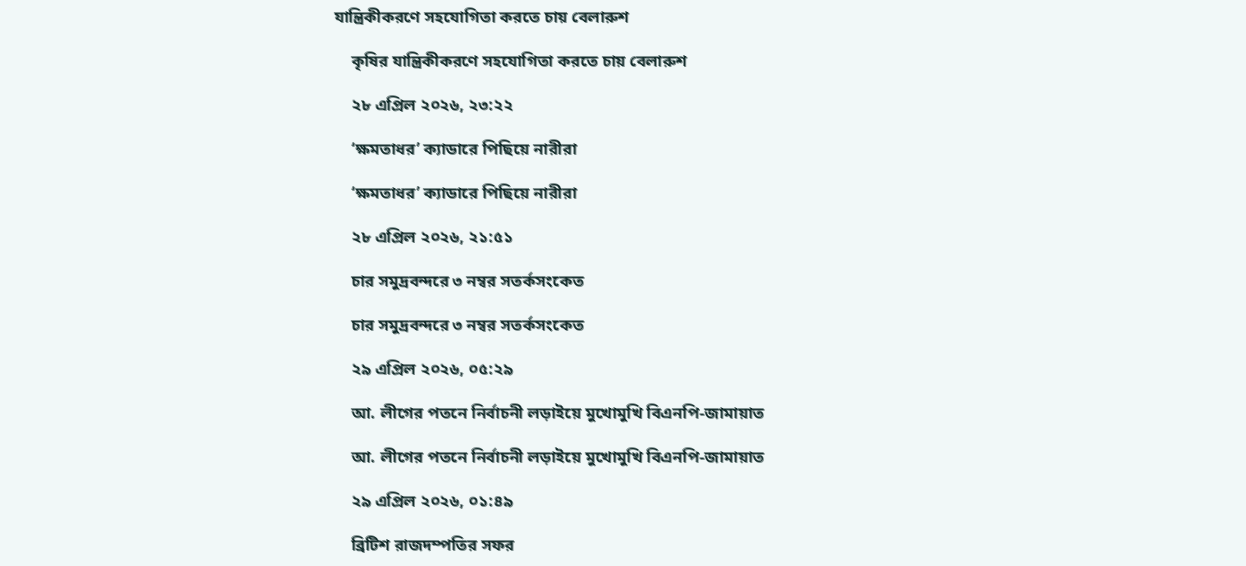যান্ত্রিকীকরণে সহযোগিতা করতে চায় বেলারুশ

    কৃষির যান্ত্রিকীকরণে সহযোগিতা করতে চায় বেলারুশ

    ২৮ এপ্রিল ২০২৬, ২৩:২২

    ‘ক্ষমতাধর’ ক্যাডারে পিছিয়ে নারীরা

    ‘ক্ষমতাধর’ ক্যাডারে পিছিয়ে নারীরা

    ২৮ এপ্রিল ২০২৬, ২১:৫১

    চার সমুদ্রবন্দরে ৩ নম্বর সতর্কসংকেত

    চার সমুদ্রবন্দরে ৩ নম্বর সতর্কসংকেত

    ২৯ এপ্রিল ২০২৬, ০৫:২৯

    আ. লীগের পতনে নির্বাচনী লড়াইয়ে মুখোমুখি বিএনপি-জামায়াত

    আ. লীগের পতনে নির্বাচনী লড়াইয়ে মুখোমুখি বিএনপি-জামায়াত

    ২৯ এপ্রিল ২০২৬, ০১:৪৯

    ব্রিটিশ রাজদম্পতির সফর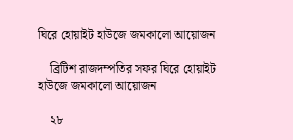ঘিরে হোয়াইট হাউজে জমকালো আয়োজন

    ব্রিটিশ রাজদম্পতির সফর ঘিরে হোয়াইট হাউজে জমকালো আয়োজন

    ২৮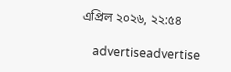এপ্রিল ২০২৬, ২২:৫৪

    advertiseadvertise